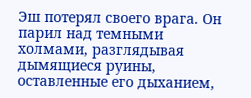Эш потерял своего врага. Он парил над темными холмами, разглядывая дымящиеся руины, оставленные его дыханием,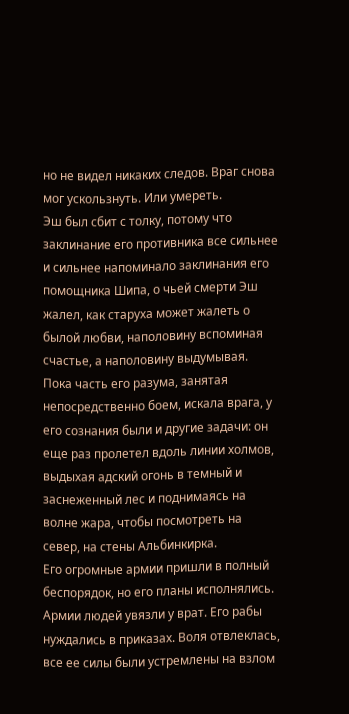но не видел никаких следов. Враг снова мог ускользнуть. Или умереть.
Эш был сбит с толку, потому что заклинание его противника все сильнее и сильнее напоминало заклинания его помощника Шипа, о чьей смерти Эш жалел, как старуха может жалеть о былой любви, наполовину вспоминая счастье, а наполовину выдумывая.
Пока часть его разума, занятая непосредственно боем, искала врага, у его сознания были и другие задачи: он еще раз пролетел вдоль линии холмов, выдыхая адский огонь в темный и заснеженный лес и поднимаясь на волне жара, чтобы посмотреть на север, на стены Альбинкирка.
Его огромные армии пришли в полный беспорядок, но его планы исполнялись. Армии людей увязли у врат. Его рабы нуждались в приказах. Воля отвлеклась, все ее силы были устремлены на взлом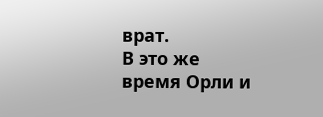врат.
В это же время Орли и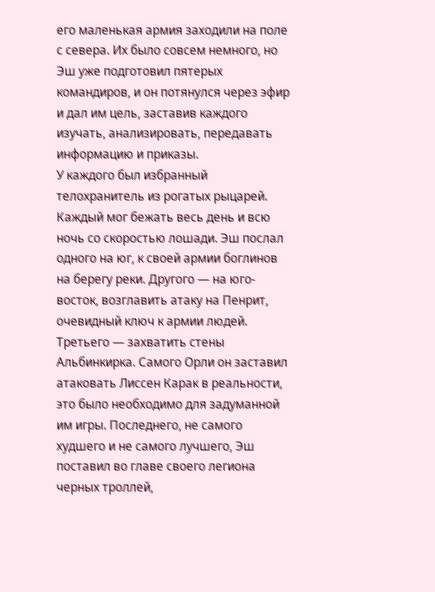его маленькая армия заходили на поле с севера. Их было совсем немного, но Эш уже подготовил пятерых командиров, и он потянулся через эфир и дал им цель, заставив каждого изучать, анализировать, передавать информацию и приказы.
У каждого был избранный телохранитель из рогатых рыцарей. Каждый мог бежать весь день и всю ночь со скоростью лошади. Эш послал одного на юг, к своей армии боглинов на берегу реки. Другого — на юго-восток, возглавить атаку на Пенрит, очевидный ключ к армии людей. Третьего — захватить стены Альбинкирка. Самого Орли он заставил атаковать Лиссен Карак в реальности, это было необходимо для задуманной им игры. Последнего, не самого худшего и не самого лучшего, Эш поставил во главе своего легиона черных троллей,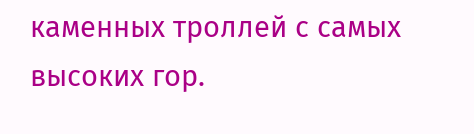каменных троллей с самых высоких гор.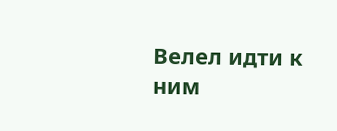Велел идти к ним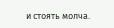и стоять молча.